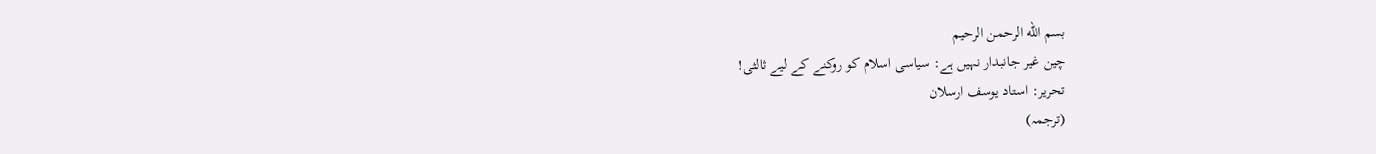بسم الله الرحمن الرحيم
چین غیر جانبدار نہیں ہے: سیاسی اسلام کو روکنے کے لیے ثالثی!
تحریر: استاد یوسف ارسلان
(ترجمہ)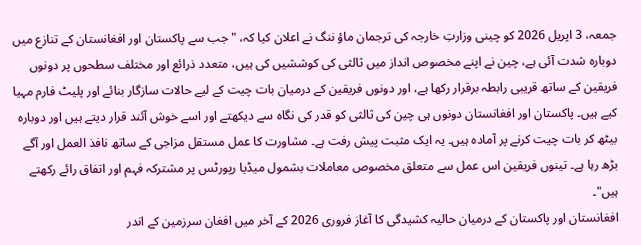جمعہ، 3 اپریل 2026 کو چینی وزارتِ خارجہ کی ترجمان ماؤ ننگ نے اعلان کیا کہ، "جب سے پاکستان اور افغانستان کے تنازع میں دوبارہ شدت آئی ہے، چین نے اپنے مخصوص انداز میں ثالثی کی کوششیں کی ہیں، متعدد ذرائع اور مختلف سطحوں پر دونوں فریقین کے ساتھ قریبی رابطہ برقرار رکھا ہے، اور دونوں فریقین کے درمیان بات چیت کے لیے حالات سازگار بنائے اور پلیٹ فارم مہیا کیے ہیں۔ پاکستان اور افغانستان دونوں ہی چین کی ثالثی کو قدر کی نگاہ سے دیکھتے اور اسے خوش آئند قرار دیتے ہیں اور دوبارہ بیٹھ کر بات چیت کرنے پر آمادہ ہیں۔ یہ ایک مثبت پیش رفت ہے۔ مشاورت کا عمل مستقل مزاجی کے ساتھ نافذ العمل اور آگے بڑھ رہا ہے۔ تینوں فریقین اس عمل سے متعلق مخصوص معاملات بشمول میڈیا رپورٹس پر مشترکہ فہم اور اتفاق رائے رکھتے ہیں"۔
افغانستان اور پاکستان کے درمیان حالیہ کشیدگی کا آغاز فروری 2026 کے آخر میں افغان سرزمین کے اندر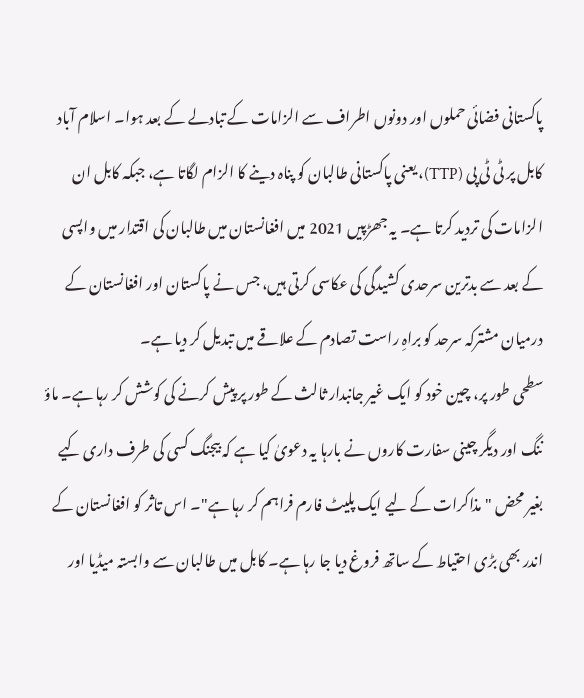پاکستانی فضائی حملوں اور دونوں اطراف سے الزامات کے تبادلے کے بعد ہوا۔ اسلام آباد کابل پر ٹی ٹی پی (TTP)، یعنی پاکستانی طالبان کو پناہ دینے کا الزام لگاتا ہے، جبکہ کابل ان الزامات کی تردید کرتا ہے۔ یہ جھڑپیں 2021 میں افغانستان میں طالبان کی اقتدار میں واپسی کے بعد سے بدترین سرحدی کشیدگی کی عکاسی کرتی ہیں، جس نے پاکستان اور افغانستان کے درمیان مشترکہ سرحد کو براہِ راست تصادم کے علاقے میں تبدیل کر دیا ہے۔
سطحی طور پر، چین خود کو ایک غیر جانبدار ثالث کے طور پر پیش کرنے کی کوشش کر رہا ہے۔ ماؤ ننگ اور دیگر چینی سفارت کاروں نے بارہا یہ دعویٰ کیا ہے کہ بیجنگ کسی کی طرف داری کیے بغیر محض "مذاکرات کے لیے ایک پلیٹ فارم فراہم کر رہا ہے"۔ اس تاثر کو افغانستان کے اندر بھی بڑی احتیاط کے ساتھ فروغ دیا جا رہا ہے۔ کابل میں طالبان سے وابستہ میڈیا اور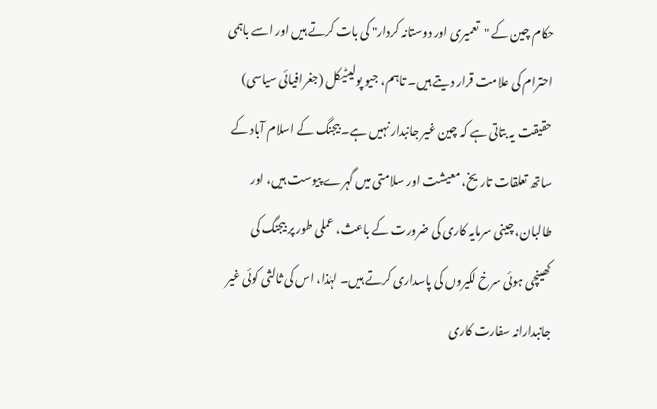حکام چین کے "تعمیری اور دوستانہ کردار" کی بات کرتے ہیں اور اسے باہمی احترام کی علامت قرار دیتے ہیں۔ تاہم، جیو پولیٹیکل (جغرافیائی سیاسی) حقیقت یہ بتاتی ہے کہ چین غیر جانبدار نہیں ہے۔ بیجنگ کے اسلام آباد کے ساتھ تعلقات تاریخ، معیشت اور سلامتی میں گہرے پیوست ہیں، اور طالبان، چینی سرمایہ کاری کی ضرورت کے باعث، عملی طور پر بیجنگ کی کھینچی ہوئی سرخ لکیروں کی پاسداری کرتے ہیں۔ لہٰذا، اس کی ثالثی کوئی غیر جانبدارانہ سفارت کاری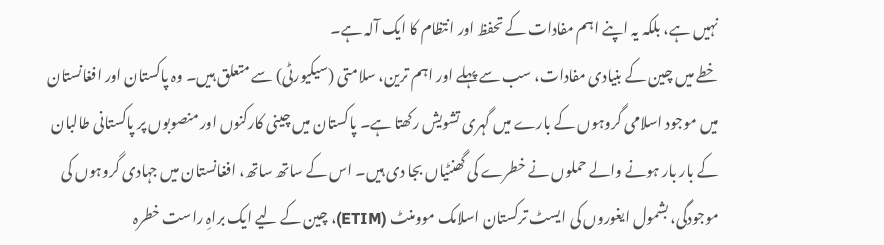نہیں ہے، بلکہ یہ اپنے اہم مفادات کے تحفظ اور انتظام کا ایک آلہ ہے۔
خطے میں چین کے بنیادی مفادات، سب سے پہلے اور اہم ترین، سلامتی (سیکیورٹی) سے متعلق ہیں۔ وہ پاکستان اور افغانستان میں موجود اسلامی گروہوں کے بارے میں گہری تشویش رکھتا ہے۔ پاکستان میں چینی کارکنوں اور منصوبوں پر پاکستانی طالبان کے بار بار ہونے والے حملوں نے خطرے کی گھنٹیاں بجا دی ہیں۔ اس کے ساتھ ساتھ، افغانستان میں جہادی گروہوں کی موجودگی، بشمول ایغوروں کی ایسٹ ترکستان اسلامک موومنٹ (ETIM)، چین کے لیے ایک براہِ راست خطرہ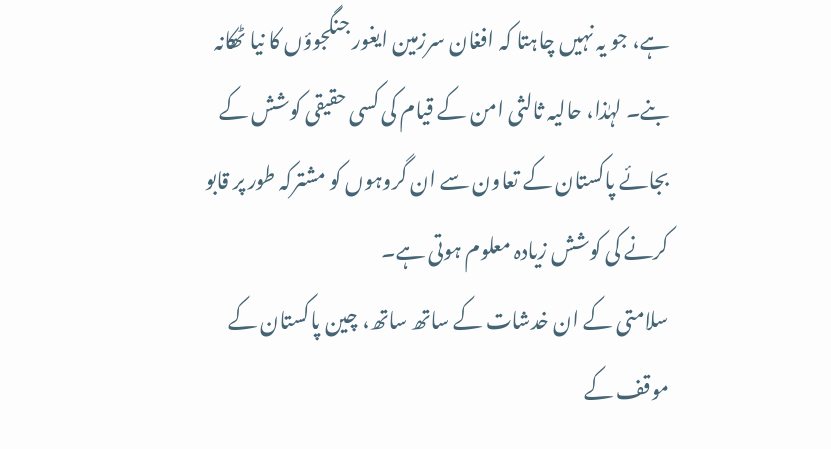ہے، جو یہ نہیں چاہتا کہ افغان سرزمین ایغور جنگجوؤں کا نیا ٹھکانہ بنے۔ لہٰذا، حالیہ ثالثی امن کے قیام کی کسی حقیقی کوشش کے بجائے پاکستان کے تعاون سے ان گروہوں کو مشترکہ طور پر قابو کرنے کی کوشش زیادہ معلوم ہوتی ہے۔
سلامتی کے ان خدشات کے ساتھ ساتھ، چین پاکستان کے موقف کے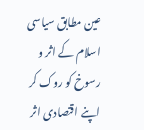عین مطابق سیاسی اسلام کے اثر و رسوخ کو روک کر اپنے اقتصادی اثر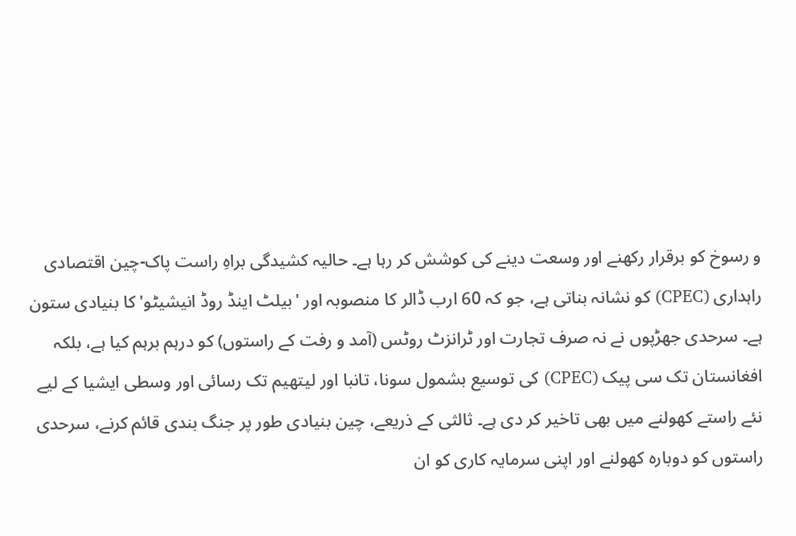و رسوخ کو برقرار رکھنے اور وسعت دینے کی کوشش کر رہا ہے۔ حالیہ کشیدگی براہِ راست پاک-چین اقتصادی راہداری (CPEC) کو نشانہ بناتی ہے، جو کہ 60 ارب ڈالر کا منصوبہ اور 'بیلٹ اینڈ روڈ انیشیٹو' کا بنیادی ستون ہے۔ سرحدی جھڑپوں نے نہ صرف تجارت اور ٹرانزٹ روٹس (آمد و رفت کے راستوں) کو درہم برہم کیا ہے، بلکہ افغانستان تک سی پیک (CPEC) کی توسیع بشمول سونا، تانبا اور لیتھیم تک رسائی اور وسطی ایشیا کے لیے نئے راستے کھولنے میں بھی تاخیر کر دی ہے۔ ثالثی کے ذریعے، چین بنیادی طور پر جنگ بندی قائم کرنے، سرحدی راستوں کو دوبارہ کھولنے اور اپنی سرمایہ کاری کو ان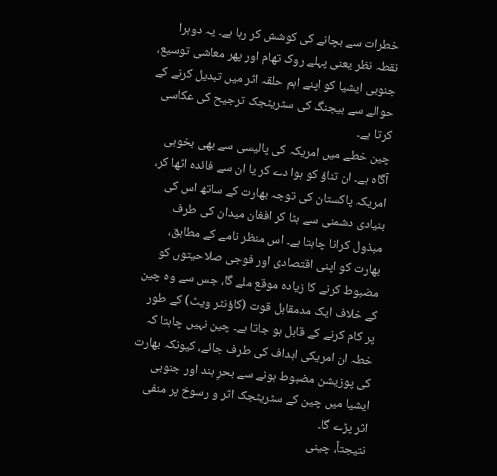خطرات سے بچانے کی کوشش کر رہا ہے۔ یہ دوہرا نقطہ نظر یعنی پہلے روک تھام اور پھر معاشی توسیع، جنوبی ایشیا کو اپنے اہم حلقہ اثر میں تبدیل کرنے کے حوالے سے بیجنگ کی سٹریٹجک ترجیح کی عکاسی کرتا ہے۔
چین خطے میں امریکہ کی پالیسی سے بھی بخوبی آگاہ ہے۔ ان تناؤ کو ہوا دے کر یا ان سے فائدہ اٹھا کر، امریکہ پاکستان کی توجہ بھارت کے ساتھ اس کی بنیادی دشمنی سے ہٹا کر افغان میدان کی طرف مبذول کرانا چاہتا ہے۔ اس منظر نامے کے مطابق، بھارت کو اپنی اقتصادی اور فوجی صلاحیتوں کو مضبوط کرنے کا زیادہ موقع ملے گا، جس سے وہ چین کے خلاف ایک مدمقابل قوت (کاؤنٹر ویٹ) کے طور پر کام کرنے کے قابل ہو جاتا ہے۔ چین نہیں چاہتا کہ خطہ ان امریکی اہداف کی طرف جائے، کیونکہ بھارت کی پوزیشن مضبوط ہونے سے بحرِ ہند اور جنوبی ایشیا میں چین کے سٹریٹجک اثر و رسوخ پر منفی اثر پڑے گا۔
نتیجتاً، چینی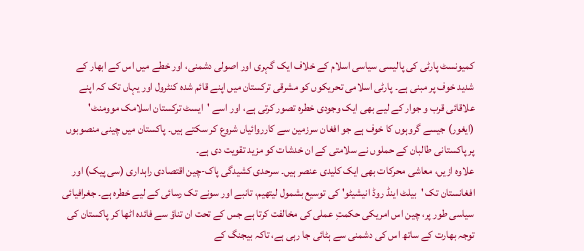کمیونسٹ پارٹی کی پالیسی سیاسی اسلام کے خلاف ایک گہری اور اصولی دشمنی، اور خطے میں اس کے ابھار کے شدید خوف پر مبنی ہے۔ پارٹی اسلامی تحریکوں کو مشرقی ترکستان میں اپنے قائم شدہ کنٹرول اور یہاں تک کہ اپنے علاقائی قرب و جوار کے لیے بھی ایک وجودی خطرہ تصور کرتی ہے، اور اسے 'ایسٹ ترکستان اسلامک موومنٹ' (ایغور) جیسے گروہوں کا خوف ہے جو افغان سرزمین سے کارروائیاں شروع کر سکتے ہیں۔ پاکستان میں چینی منصوبوں پر پاکستانی طالبان کے حملوں نے سلامتی کے ان خدشات کو مزید تقویت دی ہے۔
علاوہ ازیں، معاشی محرکات بھی ایک کلیدی عنصر ہیں۔ سرحدی کشیدگی پاک-چین اقتصادی راہداری (سی پیک) اور افغانستان تک 'بیلٹ اینڈ روڈ انیشیٹو' کی توسیع بشمول لیتھیم، تانبے اور سونے تک رسائی کے لیے خطرہ ہے۔ جغرافیائی سیاسی طور پر، چین اس امریکی حکمتِ عملی کی مخالفت کرتا ہے جس کے تحت ان تناؤ سے فائدہ اٹھا کر پاکستان کی توجہ بھارت کے ساتھ اس کی دشمنی سے ہٹائی جا رہی ہے، تاکہ بیجنگ کے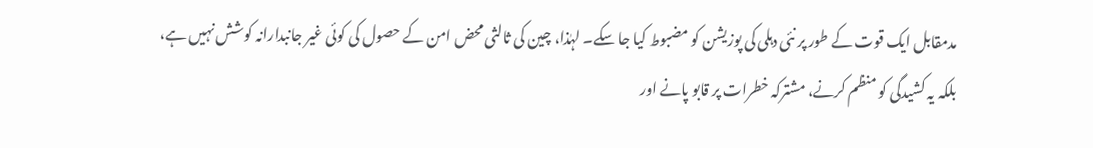مدمقابل ایک قوت کے طور پر نئی دہلی کی پوزیشن کو مضبوط کیا جا سکے۔ لہٰذا، چین کی ثالثی محض امن کے حصول کی کوئی غیر جانبدارانہ کوشش نہیں ہے، بلکہ یہ کشیدگی کو منظم کرنے، مشترکہ خطرات پر قابو پانے اور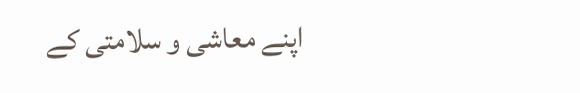اپنے معاشی و سلامتی کے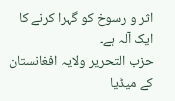اثر و رسوخ کو گہرا کرنے کا ایک آلہ ہے۔
حزب التحریر ولایہ افغانستان کے میڈیا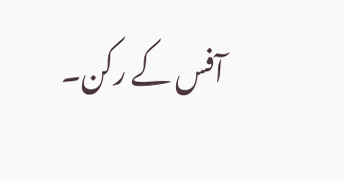آفس کے رکن۔